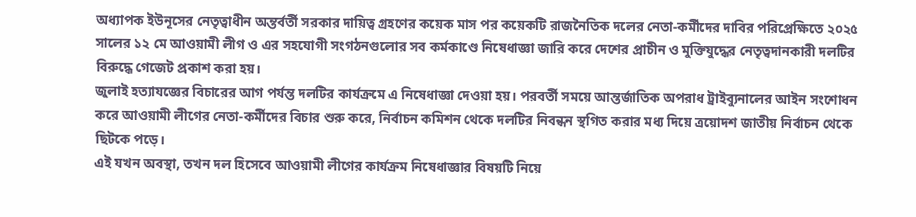অধ্যাপক ইউনূসের নেতৃত্বাধীন অন্তর্বর্তী সরকার দায়িত্ব গ্রহণের কয়েক মাস পর কয়েকটি রাজনৈতিক দলের নেতা-কর্মীদের দাবির পরিপ্রেক্ষিতে ২০২৫ সালের ১২ মে আওয়ামী লীগ ও এর সহযোগী সংগঠনগুলোর সব কর্মকাণ্ডে নিষেধাজ্ঞা জারি করে দেশের প্রাচীন ও মুক্তিযুদ্ধের নেতৃত্বদানকারী দলটির বিরুদ্ধে গেজেট প্রকাশ করা হয়।
জুলাই হত্যাযজ্ঞের বিচারের আগ পর্যন্ত দলটির কার্যক্রমে এ নিষেধাজ্ঞা দেওয়া হয়। পরবর্তী সময়ে আন্তর্জাতিক অপরাধ ট্রাইব্যুনালের আইন সংশোধন করে আওয়ামী লীগের নেতা-কর্মীদের বিচার শুরু করে, নির্বাচন কমিশন থেকে দলটির নিবন্ধন স্থগিত করার মধ্য দিয়ে ত্রয়োদশ জাতীয় নির্বাচন থেকে ছিটকে পড়ে।
এই যখন অবস্থা, তখন দল হিসেবে আওয়ামী লীগের কার্যক্রম নিষেধাজ্ঞার বিষয়টি নিয়ে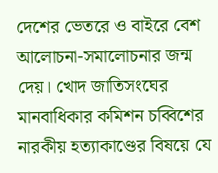দেশের ভেতরে ও বাইরে বেশ আলোচনা-সমালোচনার জন্ম দেয়। খোদ জাতিসংঘের মানবাধিকার কমিশন চব্বিশের নারকীয় হত্যাকাণ্ডের বিষয়ে যে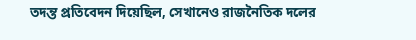তদন্ত প্রতিবেদন দিয়েছিল, সেখানেও রাজনৈতিক দলের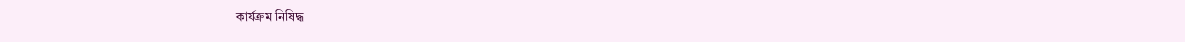কার্যক্রম নিষিদ্ধ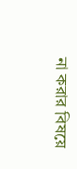না করার বিষয়ে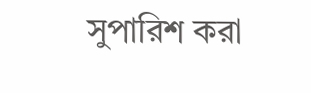সুপারিশ করা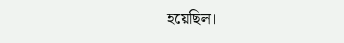হয়েছিল।